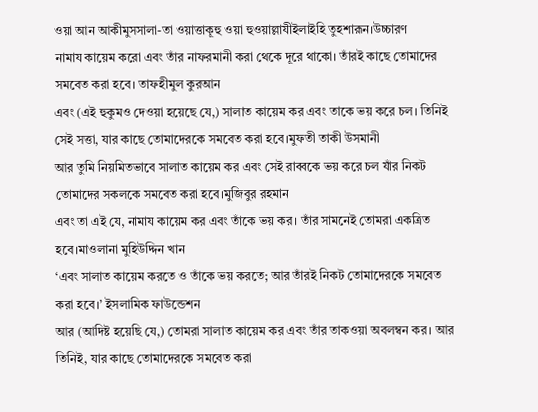ওয়া আন আকীমুসসালা-তা ওয়াত্তাকূহু ওয়া হুওয়াল্লাযীইলাইহি তুহশারূন।উচ্চারণ
নামায কায়েম করো এবং তাঁর নাফরমানী করা থেকে দূরে থাকো। তাঁরই কাছে তোমাদের সমবেত করা হবে। তাফহীমুল কুরআন
এবং (এই হুকুমও দেওয়া হয়েছে যে,) সালাত কায়েম কর এবং তাকে ভয় করে চল। তিনিই সেই সত্তা, যার কাছে তোমাদেরকে সমবেত করা হবে।মুফতী তাকী উসমানী
আর তুমি নিয়মিতভাবে সালাত কায়েম কর এবং সেই রাব্বকে ভয় করে চল যাঁর নিকট তোমাদের সকলকে সমবেত করা হবে।মুজিবুর রহমান
এবং তা এই যে, নামায কায়েম কর এবং তাঁকে ভয় কর। তাঁর সামনেই তোমরা একত্রিত হবে।মাওলানা মুহিউদ্দিন খান
‘এবং সালাত কায়েম করতে ও তাঁকে ভয় করতে; আর তাঁরই নিকট তোমাদেরকে সমবেত করা হবে।’ ইসলামিক ফাউন্ডেশন
আর (আদিষ্ট হয়েছি যে,) তোমরা সালাত কায়েম কর এবং তাঁর তাকওয়া অবলম্বন কর। আর তিনিই, যার কাছে তোমাদেরকে সমবেত করা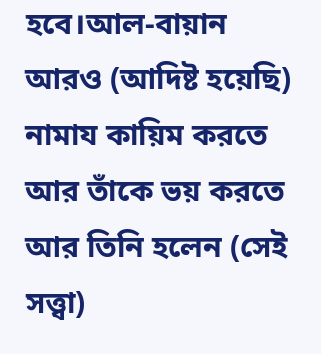হবে।আল-বায়ান
আরও (আদিষ্ট হয়েছি) নামায কায়িম করতে আর তাঁকে ভয় করতে আর তিনি হলেন (সেই সত্ত্বা)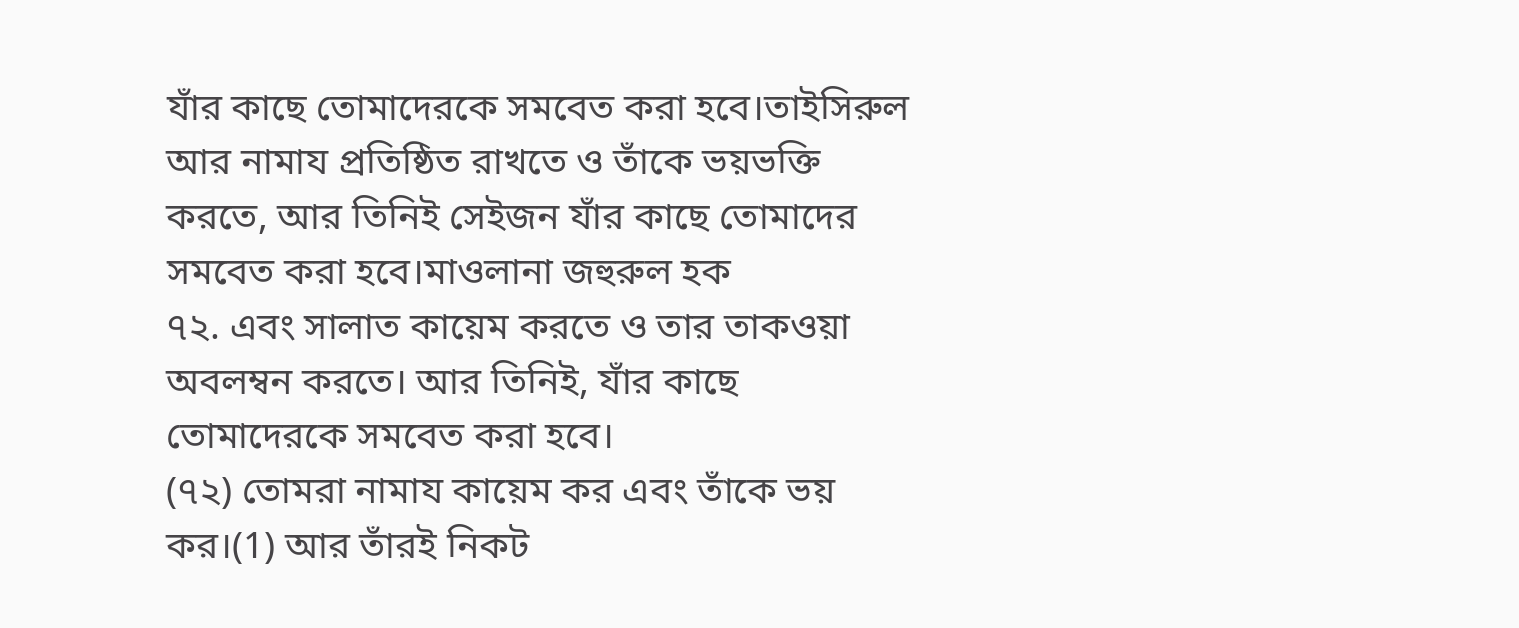যাঁর কাছে তোমাদেরকে সমবেত করা হবে।তাইসিরুল
আর নামায প্রতিষ্ঠিত রাখতে ও তাঁকে ভয়ভক্তি করতে, আর তিনিই সেইজন যাঁর কাছে তোমাদের সমবেত করা হবে।মাওলানা জহুরুল হক
৭২. এবং সালাত কায়েম করতে ও তার তাকওয়া অবলম্বন করতে। আর তিনিই, যাঁর কাছে তোমাদেরকে সমবেত করা হবে।
(৭২) তোমরা নামায কায়েম কর এবং তাঁকে ভয় কর।(1) আর তাঁরই নিকট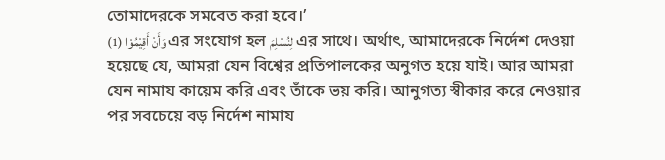তোমাদেরকে সমবেত করা হবে।’
(1) وَأَنْ أَقِيْمُوْا এর সংযোগ হল لِنُسْلِمَ এর সাথে। অর্থাৎ, আমাদেরকে নির্দেশ দেওয়া হয়েছে যে, আমরা যেন বিশ্বের প্রতিপালকের অনুগত হয়ে যাই। আর আমরা যেন নামায কায়েম করি এবং তাঁকে ভয় করি। আনুগত্য স্বীকার করে নেওয়ার পর সবচেয়ে বড় নির্দেশ নামায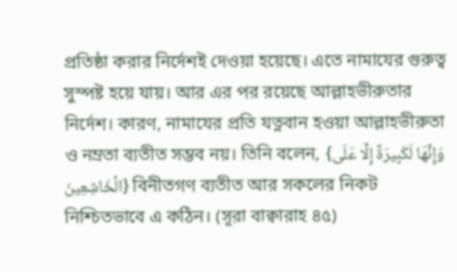প্রতিষ্ঠা করার নির্দেশই দেওয়া হয়েছে। এতে নামাযের গুরুত্ব সুস্পষ্ট হয়ে যায়। আর এর পর রয়েছে আল্লাহভীরুতার নির্দেশ। কারণ, নামাযের প্রতি যত্নবান হওয়া আল্লাহভীরুতা ও নম্রতা ব্যতীত সম্ভব নয়। তিনি বলেন, {وَإِنَّهَا لَكَبِيرَةٌ إِلَّا عَلَى الْخَاشِعِينَ} বিনীতগণ ব্যতীত আর সকলের নিকট নিশ্চিতভাবে এ কঠিন। (সূরা বাক্বারাহ ৪৫)